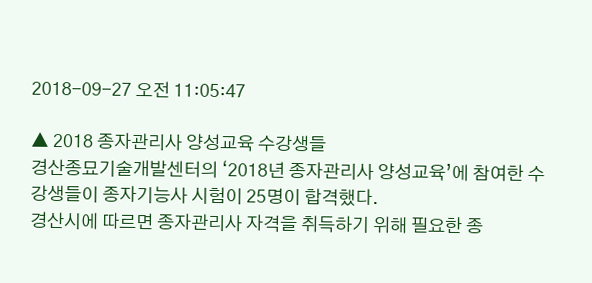2018-09-27 오전 11:05:47

▲ 2018 종자관리사 양성교육 수강생들
경산종묘기술개발센터의 ‘2018년 종자관리사 양성교육’에 참여한 수강생들이 종자기능사 시험이 25명이 합격했다.
경산시에 따르면 종자관리사 자격을 취득하기 위해 필요한 종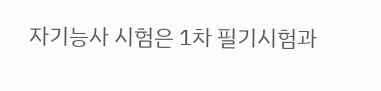자기능사 시험은 1차 필기시험과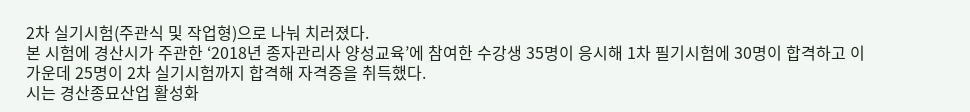2차 실기시험(주관식 및 작업형)으로 나눠 치러졌다.
본 시험에 경산시가 주관한 ‘2018년 종자관리사 양성교육’에 참여한 수강생 35명이 응시해 1차 필기시험에 30명이 합격하고 이 가운데 25명이 2차 실기시험까지 합격해 자격증을 취득했다.
시는 경산종묘산업 활성화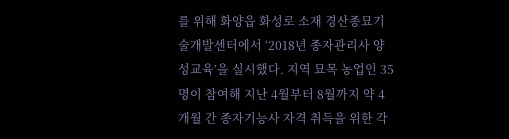를 위해 화양읍 화성로 소재 경산종묘기술개발센터에서 ‘2018년 종자관리사 양성교육’을 실시했다. 지역 묘목 농업인 35명이 참여해 지난 4월부터 8월까지 약 4개월 간 종자기능사 자격 취득을 위한 각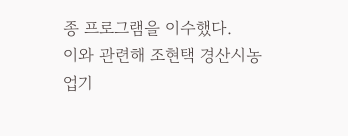종 프로그램을 이수했다.
이와 관련해 조현택 경산시농업기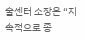술센터 소장은 “지속적으로 종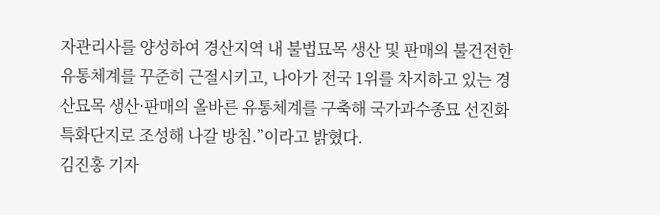자관리사를 양성하여 경산지역 내 불법묘목 생산 및 판매의 불건전한 유통체계를 꾸준히 근절시키고, 나아가 전국 1위를 차지하고 있는 경산묘목 생산·판매의 올바른 유통체계를 구축해 국가과수종묘 선진화 특화단지로 조성해 나갈 방침.”이라고 밝혔다.
김진홍 기자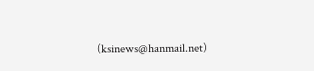(ksinews@hanmail.net)